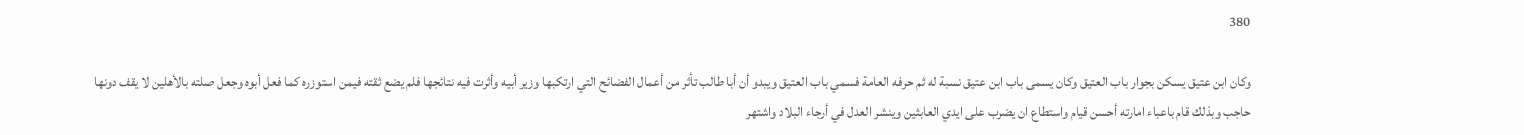380

وكان ابن عتيق يسكن بجوار باب العتيق وكان يسمى باب ابن عتيق نسبة له ثم حرفه العامة فسمي باب العتيق ويبدو أن أبا طالب تأثر من أعمال الفضائح التي ارتكبها وزير أبيه وأثرت فيه نتائجها فلم يضع ثقته فيمن استوزره كما فعل أبوه وجعل صلته بالأهلين لا يقف دونها حاجب وبذلك قام باعباء امارته أحسن قيام واستطاع ان يضرب على ايدي العابثين وينشر العدل في أرجاء البلاد واشتهر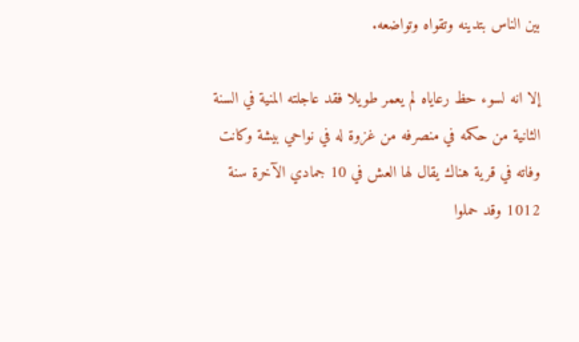بين الناس بتدينه وتقواه وتواضعه.

إلا انه لسوء حظ رعاياه لم يعمر طويلا فقد عاجلته المنية في السنة الثانية من حكمه في منصرفه من غزوة له في نواحي بيشة وكانت وفاته في قرية هناك يقال لها العش في 10 جمادي الآخرة سنة 1012 وقد حملوا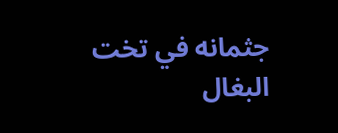جثمانه في تخت البغال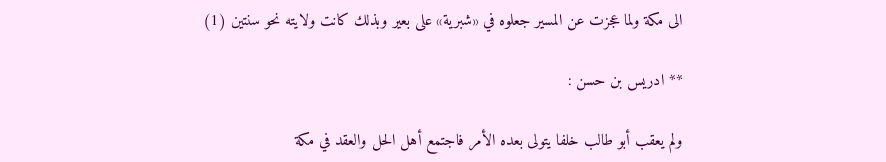الى مكة ولما عجزت عن المسير جعلوه في «شبرية» على بعير وبذلك كانت ولايته نحو سنتين (1)

** ادريس بن حسن :

ولم يعقب أبو طالب خلفا يتولى بعده الأمر فاجتمع أهل الحل والعقد في مكة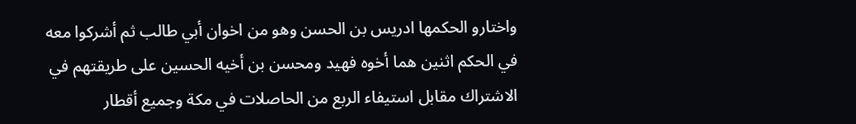واختارو الحكمها ادريس بن الحسن وهو من اخوان أبي طالب ثم أشركوا معه في الحكم اثنين هما أخوه فهيد ومحسن بن أخيه الحسين على طريقتهم في الاشتراك مقابل استيفاء الربع من الحاصلات في مكة وجميع أقطار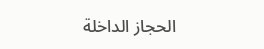الحجاز الداخلة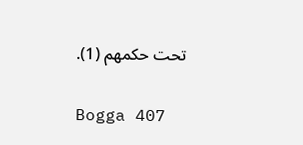تحت حكمهم (1).

Bogga 407